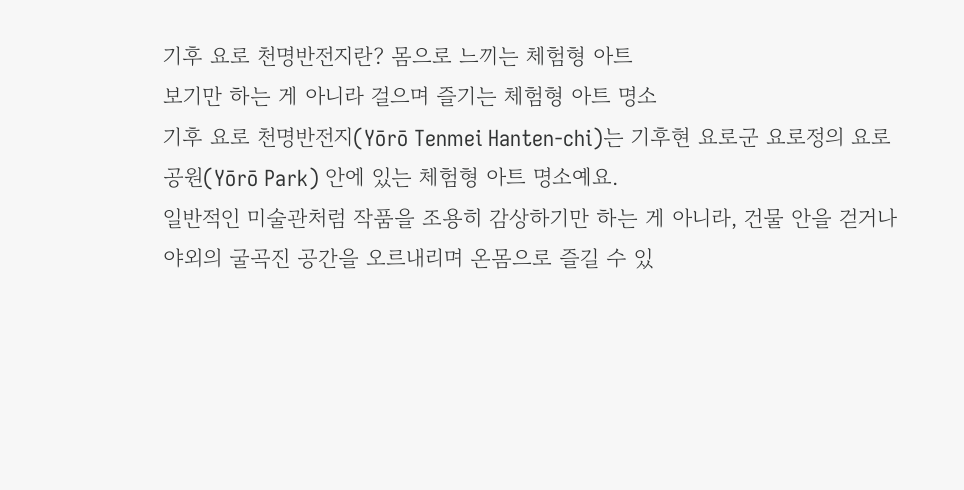기후 요로 천명반전지란? 몸으로 느끼는 체험형 아트
보기만 하는 게 아니라 걸으며 즐기는 체험형 아트 명소
기후 요로 천명반전지(Yōrō Tenmei Hanten-chi)는 기후현 요로군 요로정의 요로 공원(Yōrō Park) 안에 있는 체험형 아트 명소예요.
일반적인 미술관처럼 작품을 조용히 감상하기만 하는 게 아니라, 건물 안을 걷거나 야외의 굴곡진 공간을 오르내리며 온몸으로 즐길 수 있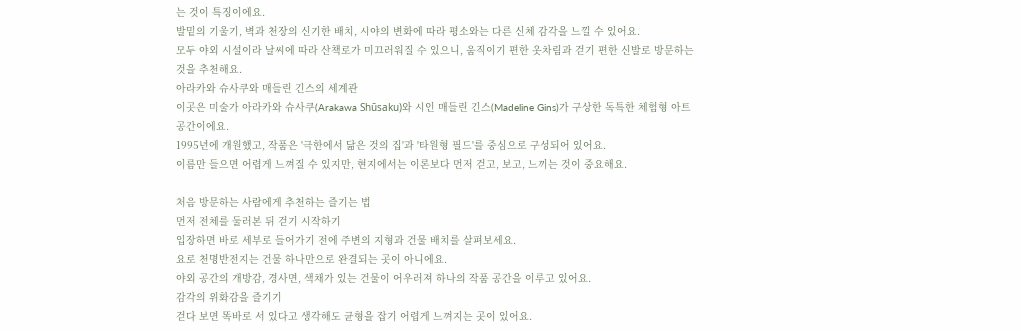는 것이 특징이에요.
발밑의 기울기, 벽과 천장의 신기한 배치, 시야의 변화에 따라 평소와는 다른 신체 감각을 느낄 수 있어요.
모두 야외 시설이라 날씨에 따라 산책로가 미끄러워질 수 있으니, 움직이기 편한 옷차림과 걷기 편한 신발로 방문하는 것을 추천해요.
아라카와 슈사쿠와 매들린 긴스의 세계관
이곳은 미술가 아라카와 슈사쿠(Arakawa Shūsaku)와 시인 매들린 긴스(Madeline Gins)가 구상한 독특한 체험형 아트 공간이에요.
1995년에 개원했고, 작품은 '극한에서 닮은 것의 집'과 '타원형 필드'를 중심으로 구성되어 있어요.
이름만 들으면 어렵게 느껴질 수 있지만, 현지에서는 이론보다 먼저 걷고, 보고, 느끼는 것이 중요해요.

처음 방문하는 사람에게 추천하는 즐기는 법
먼저 전체를 둘러본 뒤 걷기 시작하기
입장하면 바로 세부로 들어가기 전에 주변의 지형과 건물 배치를 살펴보세요.
요로 천명반전지는 건물 하나만으로 완결되는 곳이 아니에요.
야외 공간의 개방감, 경사면, 색채가 있는 건물이 어우러져 하나의 작품 공간을 이루고 있어요.
감각의 위화감을 즐기기
걷다 보면 똑바로 서 있다고 생각해도 균형을 잡기 어렵게 느껴지는 곳이 있어요.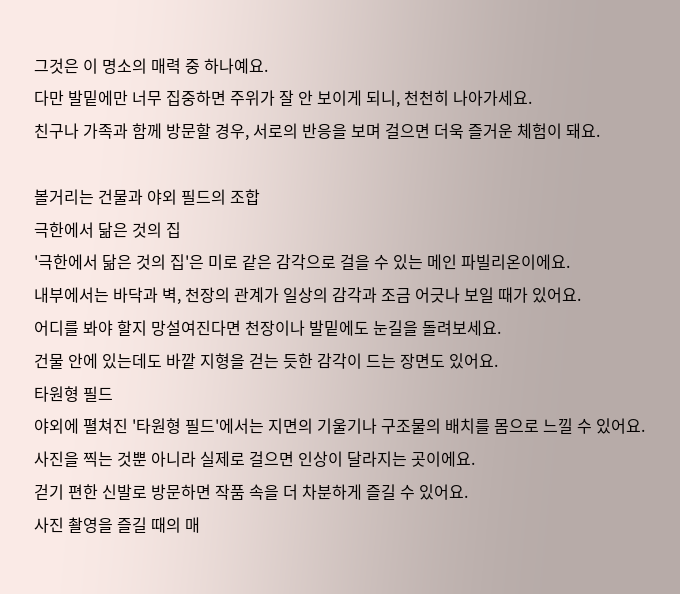그것은 이 명소의 매력 중 하나예요.
다만 발밑에만 너무 집중하면 주위가 잘 안 보이게 되니, 천천히 나아가세요.
친구나 가족과 함께 방문할 경우, 서로의 반응을 보며 걸으면 더욱 즐거운 체험이 돼요.

볼거리는 건물과 야외 필드의 조합
극한에서 닮은 것의 집
'극한에서 닮은 것의 집'은 미로 같은 감각으로 걸을 수 있는 메인 파빌리온이에요.
내부에서는 바닥과 벽, 천장의 관계가 일상의 감각과 조금 어긋나 보일 때가 있어요.
어디를 봐야 할지 망설여진다면 천장이나 발밑에도 눈길을 돌려보세요.
건물 안에 있는데도 바깥 지형을 걷는 듯한 감각이 드는 장면도 있어요.
타원형 필드
야외에 펼쳐진 '타원형 필드'에서는 지면의 기울기나 구조물의 배치를 몸으로 느낄 수 있어요.
사진을 찍는 것뿐 아니라 실제로 걸으면 인상이 달라지는 곳이에요.
걷기 편한 신발로 방문하면 작품 속을 더 차분하게 즐길 수 있어요.
사진 촬영을 즐길 때의 매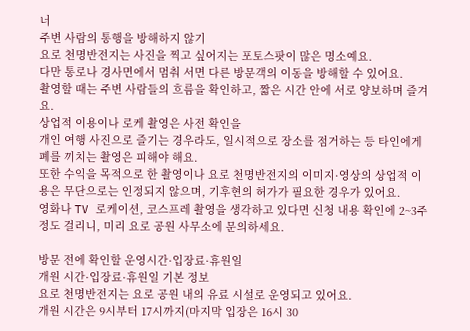너
주변 사람의 통행을 방해하지 않기
요로 천명반전지는 사진을 찍고 싶어지는 포토스팟이 많은 명소예요.
다만 통로나 경사면에서 멈춰 서면 다른 방문객의 이동을 방해할 수 있어요.
촬영할 때는 주변 사람들의 흐름을 확인하고, 짧은 시간 안에 서로 양보하며 즐겨요.
상업적 이용이나 로케 촬영은 사전 확인을
개인 여행 사진으로 즐기는 경우라도, 일시적으로 장소를 점거하는 등 타인에게 폐를 끼치는 촬영은 피해야 해요.
또한 수익을 목적으로 한 촬영이나 요로 천명반전지의 이미지·영상의 상업적 이용은 무단으로는 인정되지 않으며, 기후현의 허가가 필요한 경우가 있어요.
영화나 TV 로케이션, 코스프레 촬영을 생각하고 있다면 신청 내용 확인에 2~3주 정도 걸리니, 미리 요로 공원 사무소에 문의하세요.

방문 전에 확인할 운영시간·입장료·휴원일
개원 시간·입장료·휴원일 기본 정보
요로 천명반전지는 요로 공원 내의 유료 시설로 운영되고 있어요.
개원 시간은 9시부터 17시까지(마지막 입장은 16시 30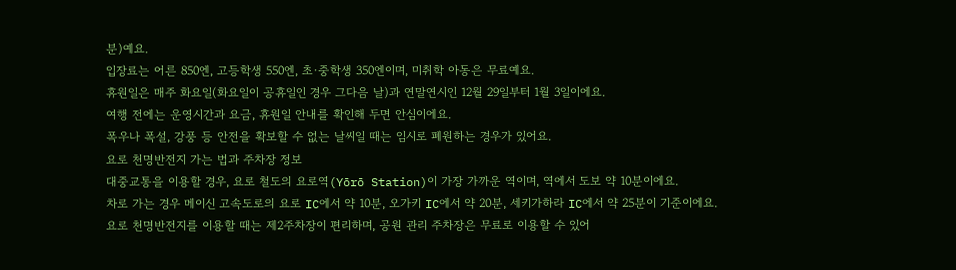분)예요.
입장료는 어른 850엔, 고등학생 550엔, 초·중학생 350엔이며, 미취학 아동은 무료예요.
휴원일은 매주 화요일(화요일이 공휴일인 경우 그다음 날)과 연말연시인 12월 29일부터 1월 3일이에요.
여행 전에는 운영시간과 요금, 휴원일 안내를 확인해 두면 안심이에요.
폭우나 폭설, 강풍 등 안전을 확보할 수 없는 날씨일 때는 임시로 폐원하는 경우가 있어요.
요로 천명반전지 가는 법과 주차장 정보
대중교통을 이용할 경우, 요로 철도의 요로역(Yōrō Station)이 가장 가까운 역이며, 역에서 도보 약 10분이에요.
차로 가는 경우 메이신 고속도로의 요로 IC에서 약 10분, 오가키 IC에서 약 20분, 세키가하라 IC에서 약 25분이 기준이에요.
요로 천명반전지를 이용할 때는 제2주차장이 편리하며, 공원 관리 주차장은 무료로 이용할 수 있어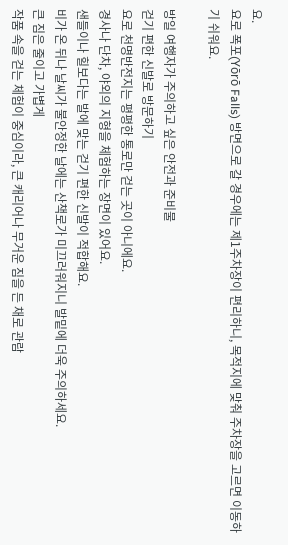요.
요로 폭포(Yōrō Falls) 방면으로 갈 경우에는 제1주차장이 편리하니, 목적지에 맞춰 주차장을 고르면 이동하기 쉬워요.

방일 여행자가 주의하고 싶은 안전과 준비물
걷기 편한 신발로 방문하기
요로 천명반전지는 평평한 통로만 걷는 곳이 아니에요.
경사나 단차, 야외의 지형을 체험하는 장면이 있어요.
샌들이나 힐보다는 발에 맞는 걷기 편한 신발이 적합해요.
비가 온 뒤나 날씨가 불안정한 날에는 산책로가 미끄러워지니 발밑에 더욱 주의하세요.
큰 짐은 줄이고 가볍게
작품 속을 걷는 체험이 중심이라, 큰 캐리어나 무거운 짐을 든 채로 관람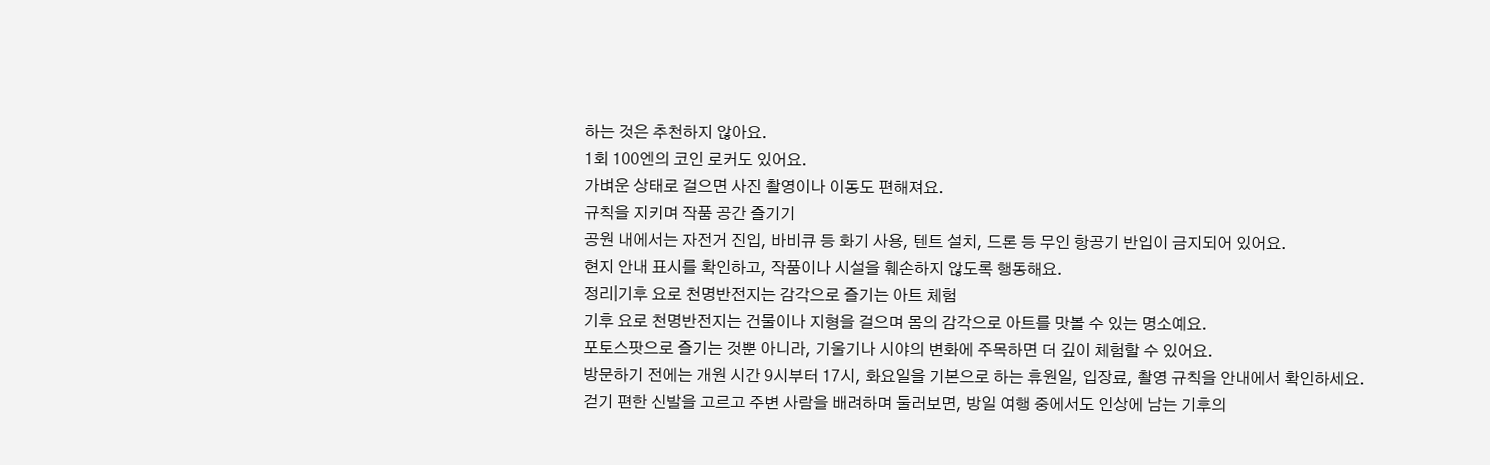하는 것은 추천하지 않아요.
1회 100엔의 코인 로커도 있어요.
가벼운 상태로 걸으면 사진 촬영이나 이동도 편해져요.
규칙을 지키며 작품 공간 즐기기
공원 내에서는 자전거 진입, 바비큐 등 화기 사용, 텐트 설치, 드론 등 무인 항공기 반입이 금지되어 있어요.
현지 안내 표시를 확인하고, 작품이나 시설을 훼손하지 않도록 행동해요.
정리|기후 요로 천명반전지는 감각으로 즐기는 아트 체험
기후 요로 천명반전지는 건물이나 지형을 걸으며 몸의 감각으로 아트를 맛볼 수 있는 명소예요.
포토스팟으로 즐기는 것뿐 아니라, 기울기나 시야의 변화에 주목하면 더 깊이 체험할 수 있어요.
방문하기 전에는 개원 시간 9시부터 17시, 화요일을 기본으로 하는 휴원일, 입장료, 촬영 규칙을 안내에서 확인하세요.
걷기 편한 신발을 고르고 주변 사람을 배려하며 둘러보면, 방일 여행 중에서도 인상에 남는 기후의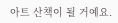아트 산책이 될 거예요.